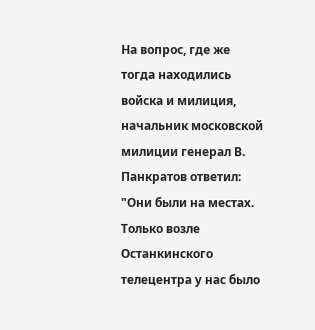На вопрос, где же тогда находились войска и милиция, начальник московской милиции генерал В. Панкратов ответил: "Они были на местах. Только возле Останкинского телецентра у нас было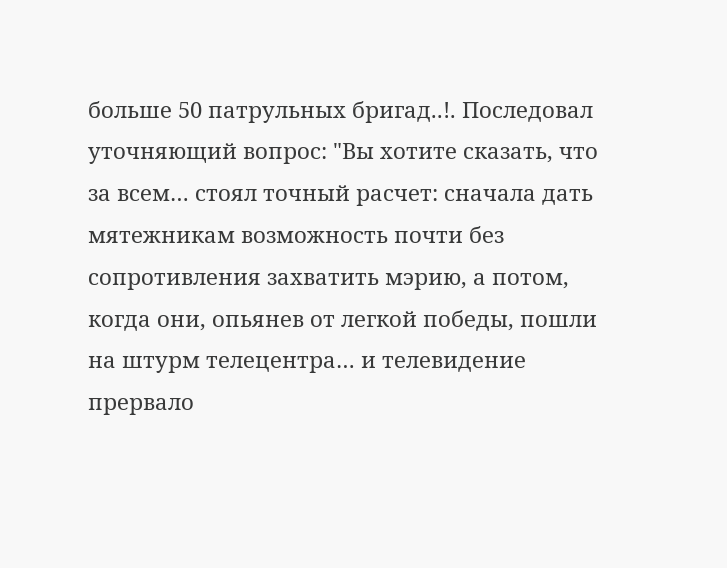больше 50 патрульных бригад..!. Последовал уточняющий вопрос: "Вы хотите сказать, что за всем… стоял точный расчет: сначала дать мятежникам возможность почти без сопротивления захватить мэрию, а потом, когда они, опьянев от легкой победы, пошли на штурм телецентра… и телевидение прервало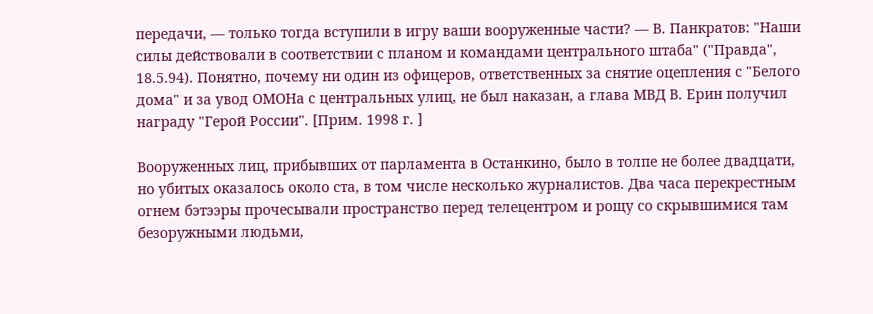передачи, — только тогда вступили в игру ваши вооруженные части? — В. Панкратов: "Наши силы действовали в соответствии с планом и командами центрального штаба" ("Правда", 18.5.94). Понятно, почему ни один из офицеров, ответственных за снятие оцепления с "Белого дома" и за увод ОМОНа с центральных улиц, не был наказан, а глава МВД В. Ерин получил награду "Герой России". [Прим. 1998 г. ]

Вооруженных лиц, прибывших от парламента в Останкино, было в толпе не более двадцати, но убитых оказалось около ста, в том числе несколько журналистов. Два часа перекрестным огнем бэтээры прочесывали пространство перед телецентром и рощу со скрывшимися там безоружными людьми,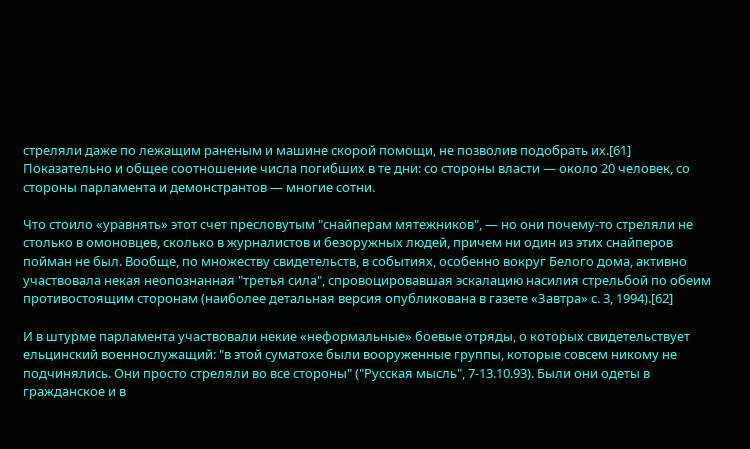стреляли даже по лежащим раненым и машине скорой помощи, не позволив подобрать их.[61] Показательно и общее соотношение числа погибших в те дни: со стороны власти — около 20 человек, со стороны парламента и демонстрантов — многие сотни.

Что стоило «уравнять» этот счет пресловутым "снайперам мятежников", — но они почему-то стреляли не столько в омоновцев, сколько в журналистов и безоружных людей, причем ни один из этих снайперов пойман не был. Вообще, по множеству свидетельств, в событиях, особенно вокруг Белого дома, активно участвовала некая неопознанная "третья сила", спровоцировавшая эскалацию насилия стрельбой по обеим противостоящим сторонам (наиболее детальная версия опубликована в газете «Завтра» с. 3, 1994).[62]

И в штурме парламента участвовали некие «неформальные» боевые отряды, о которых свидетельствует ельцинский военнослужащий: "в этой суматохе были вооруженные группы, которые совсем никому не подчинялись. Они просто стреляли во все стороны" ("Русская мысль", 7-13.10.93). Были они одеты в гражданское и в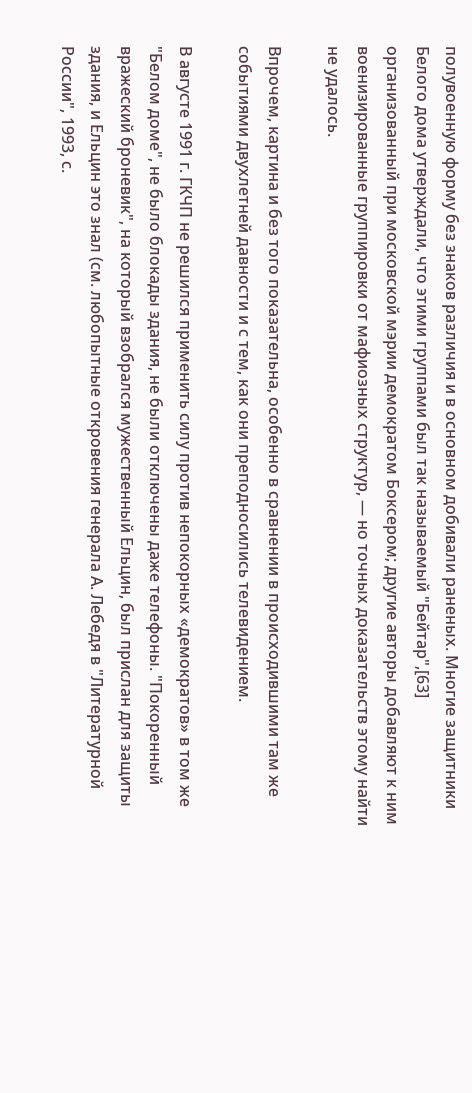полувоенную форму без знаков различия и в основном добивали раненых. Многие защитники Белого дома утверждали, что этими группами был так называемый "Бейтар",[63] организованный при московской мэрии демократом Боксером; другие авторы добавляют к ним военизированные группировки от мафиозных структур, — но точных доказательств этому найти не удалось.

Впрочем, картина и без того показательна, особенно в сравнении в происходившими там же событиями двухлетней давности и с тем, как они преподносились телевидением.

В августе 1991 г. ГКЧП не решился применить силу против непокорных «демократов» в том же "Белом доме", не было блокады здания, не были отключены даже телефоны. "Покоренный вражеский броневик", на который взобрался мужественный Ельцин, был прислан для защиты здания, и Ельцин это знал (см. любопытные откровения генерала А. Лебедя в "Литературной России", 1993, с.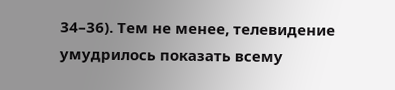34–36). Тем не менее, телевидение умудрилось показать всему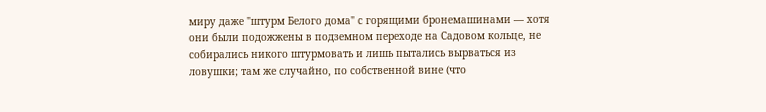миру даже "штурм Белого дома" с горящими бронемашинами — хотя они были подожжены в подземном переходе на Садовом кольце, не собирались никого штурмовать и лишь пытались вырваться из ловушки; там же случайно, по собственной вине (что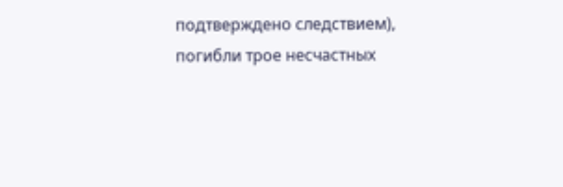подтверждено следствием), погибли трое несчастных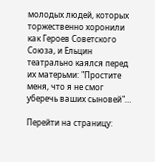молодых людей, которых торжественно хоронили как Героев Советского Союза, и Ельцин театрально каялся перед их матерьми: "Простите меня, что я не смог уберечь ваших сыновей"…

Перейти на страницу: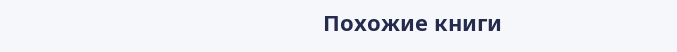Похожие книги